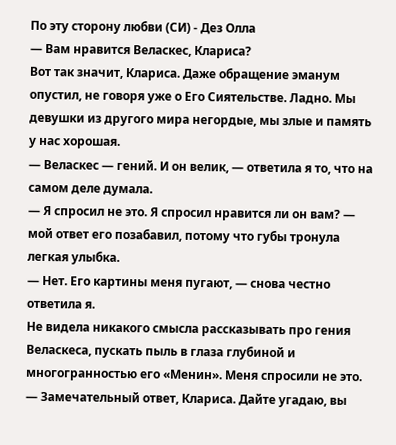По эту сторону любви (СИ) - Дез Олла
— Вам нравится Веласкес, Клариса?
Вот так значит, Клариса. Даже обращение эманум опустил, не говоря уже о Его Сиятельстве. Ладно. Мы девушки из другого мира негордые, мы злые и память у нас хорошая.
— Веласкес — гений. И он велик, — ответила я то, что на самом деле думала.
— Я спросил не это. Я спросил нравится ли он вам? — мой ответ его позабавил, потому что губы тронула легкая улыбка.
— Нет. Его картины меня пугают, — снова честно ответила я.
Не видела никакого смысла рассказывать про гения Веласкеса, пускать пыль в глаза глубиной и многогранностью его «Менин». Меня спросили не это.
— Замечательный ответ, Клариса. Дайте угадаю, вы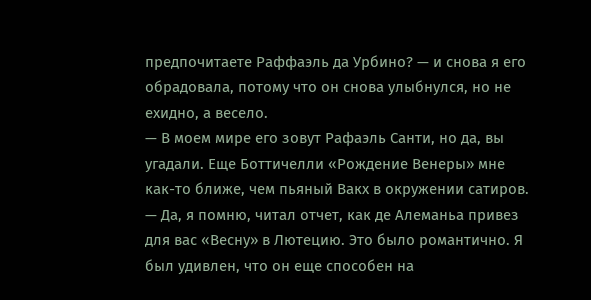предпочитаете Раффаэль да Урбино? — и снова я его обрадовала, потому что он снова улыбнулся, но не ехидно, а весело.
— В моем мире его зовут Рафаэль Санти, но да, вы угадали. Еще Боттичелли «Рождение Венеры» мне как-то ближе, чем пьяный Вакх в окружении сатиров.
— Да, я помню, читал отчет, как де Алеманьа привез для вас «Весну» в Лютецию. Это было романтично. Я был удивлен, что он еще способен на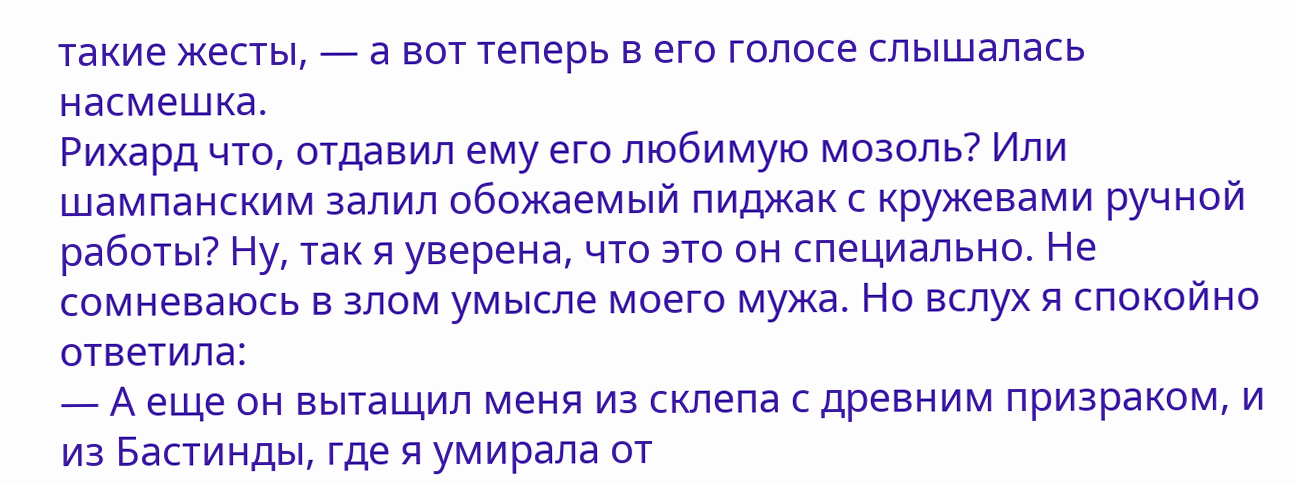такие жесты, — а вот теперь в его голосе слышалась насмешка.
Рихард что, отдавил ему его любимую мозоль? Или шампанским залил обожаемый пиджак с кружевами ручной работы? Ну, так я уверена, что это он специально. Не сомневаюсь в злом умысле моего мужа. Но вслух я спокойно ответила:
— А еще он вытащил меня из склепа с древним призраком, и из Бастинды, где я умирала от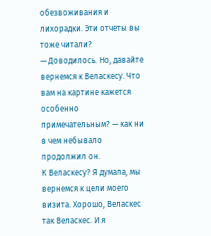обезвоживания и лихорадки. Эти отчеты вы тоже читали?
— Доводилось. Но, давайте вернемся к Веласкесу. Что вам на картине кажется особенно примечательным? — как ни в чем небывало продолжил он.
К Веласкесу? Я думала, мы вернемся к цели моего визита. Хорошо, Веласкес так Веласкес. И я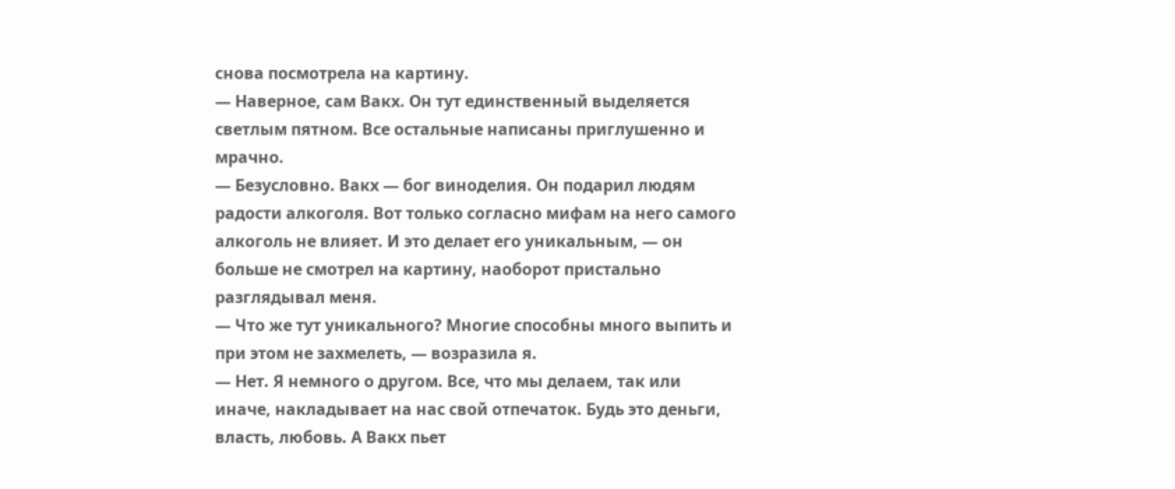снова посмотрела на картину.
— Наверное, сам Вакх. Он тут единственный выделяется светлым пятном. Все остальные написаны приглушенно и мрачно.
— Безусловно. Вакх — бог виноделия. Он подарил людям радости алкоголя. Вот только согласно мифам на него самого алкоголь не влияет. И это делает его уникальным, — он больше не смотрел на картину, наоборот пристально разглядывал меня.
— Что же тут уникального? Многие способны много выпить и при этом не захмелеть, — возразила я.
— Нет. Я немного о другом. Все, что мы делаем, так или иначе, накладывает на нас свой отпечаток. Будь это деньги, власть, любовь. А Вакх пьет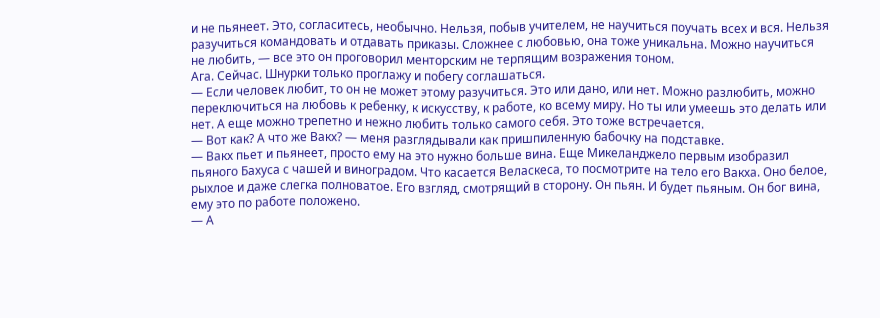и не пьянеет. Это, согласитесь, необычно. Нельзя, побыв учителем, не научиться поучать всех и вся. Нельзя разучиться командовать и отдавать приказы. Сложнее с любовью, она тоже уникальна. Можно научиться не любить, — все это он проговорил менторским не терпящим возражения тоном.
Ага. Сейчас. Шнурки только проглажу и побегу соглашаться.
— Если человек любит, то он не может этому разучиться. Это или дано, или нет. Можно разлюбить, можно переключиться на любовь к ребенку, к искусству, к работе, ко всему миру. Но ты или умеешь это делать или нет. А еще можно трепетно и нежно любить только самого себя. Это тоже встречается.
— Вот как? А что же Вакх? — меня разглядывали как пришпиленную бабочку на подставке.
— Вакх пьет и пьянеет, просто ему на это нужно больше вина. Еще Микеланджело первым изобразил пьяного Бахуса с чашей и виноградом. Что касается Веласкеса, то посмотрите на тело его Вакха. Оно белое, рыхлое и даже слегка полноватое. Его взгляд, смотрящий в сторону. Он пьян. И будет пьяным. Он бог вина, ему это по работе положено.
— А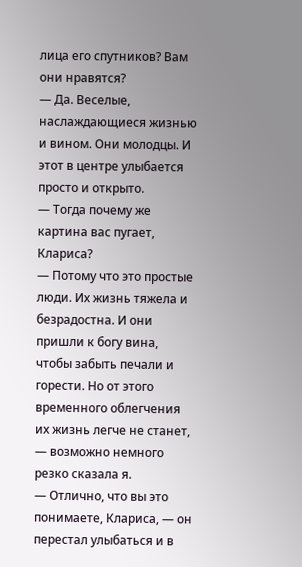лица его спутников? Вам они нравятся?
— Да. Веселые, наслаждающиеся жизнью и вином. Они молодцы. И этот в центре улыбается просто и открыто.
— Тогда почему же картина вас пугает, Клариса?
— Потому что это простые люди. Их жизнь тяжела и безрадостна. И они пришли к богу вина, чтобы забыть печали и горести. Но от этого временного облегчения их жизнь легче не станет, — возможно немного резко сказала я.
— Отлично, что вы это понимаете, Клариса, — он перестал улыбаться и в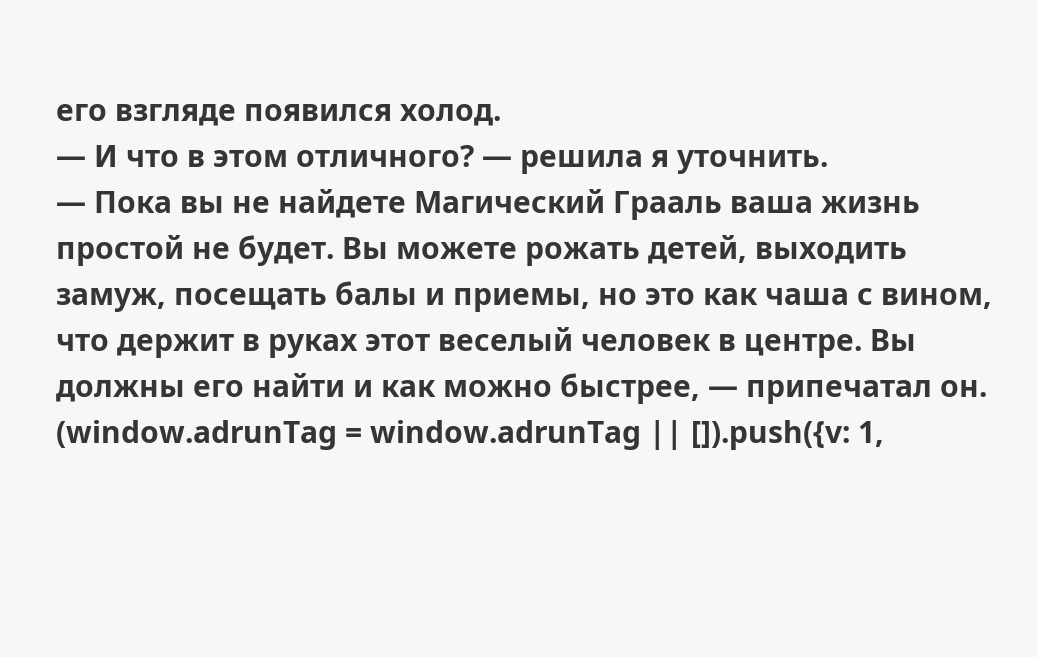его взгляде появился холод.
— И что в этом отличного? — решила я уточнить.
— Пока вы не найдете Магический Грааль ваша жизнь простой не будет. Вы можете рожать детей, выходить замуж, посещать балы и приемы, но это как чаша с вином, что держит в руках этот веселый человек в центре. Вы должны его найти и как можно быстрее, — припечатал он.
(window.adrunTag = window.adrunTag || []).push({v: 1,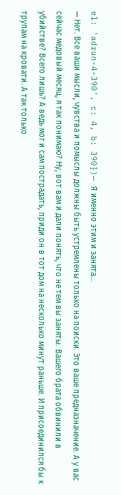el: 'adrun-4-390', c: 4, b: 390})— Я именно этим и занята…
— Нет. Все ваши мысли, чувства и помыслы должны быть устремлены только на поиски. Это ваше предназначение. А у вас сейчас медовый месяц, я так понимаю? Ну, вот вам и дали понять, что не тем вы заняты. Вашего брата обвинили в убийстве? Всего лишь? А ведь мог и сам пострадать, приди он в тот дом на несколько минут раньше. И присоединился бы к трупам на кровати. А так только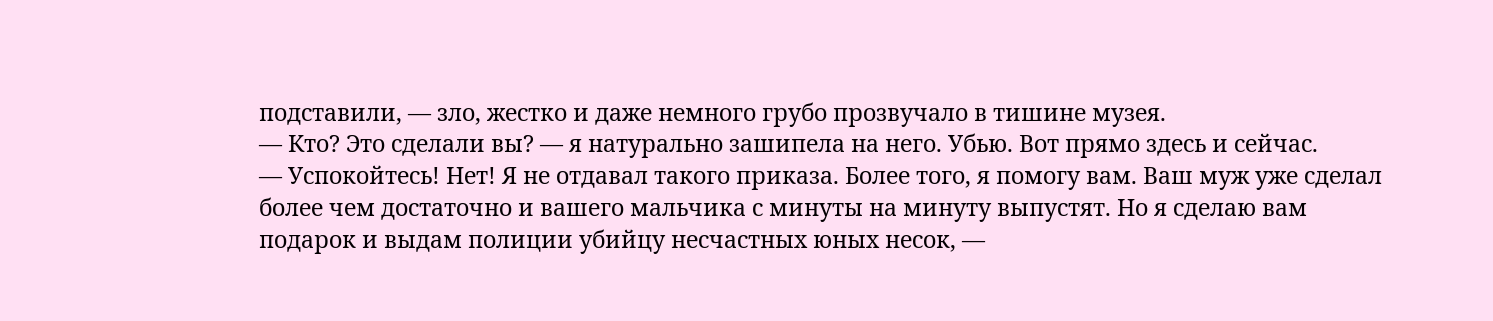подставили, — зло, жестко и даже немного грубо прозвучало в тишине музея.
— Кто? Это сделали вы? — я натурально зашипела на него. Убью. Вот прямо здесь и сейчас.
— Успокойтесь! Нет! Я не отдавал такого приказа. Более того, я помогу вам. Ваш муж уже сделал более чем достаточно и вашего мальчика с минуты на минуту выпустят. Но я сделаю вам подарок и выдам полиции убийцу несчастных юных несок, —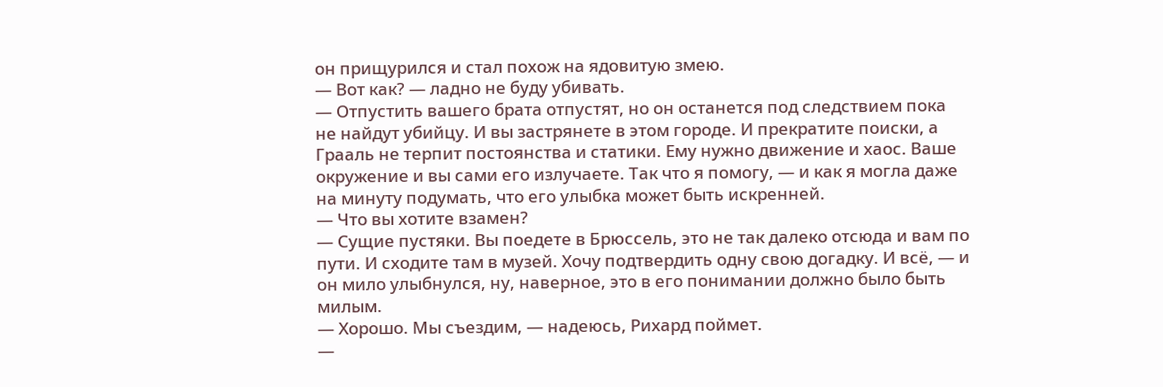он прищурился и стал похож на ядовитую змею.
— Вот как? — ладно не буду убивать.
— Отпустить вашего брата отпустят, но он останется под следствием пока не найдут убийцу. И вы застрянете в этом городе. И прекратите поиски, а Грааль не терпит постоянства и статики. Ему нужно движение и хаос. Ваше окружение и вы сами его излучаете. Так что я помогу, — и как я могла даже на минуту подумать, что его улыбка может быть искренней.
— Что вы хотите взамен?
— Сущие пустяки. Вы поедете в Брюссель, это не так далеко отсюда и вам по пути. И сходите там в музей. Хочу подтвердить одну свою догадку. И всё, — и он мило улыбнулся, ну, наверное, это в его понимании должно было быть милым.
— Хорошо. Мы съездим, — надеюсь, Рихард поймет.
—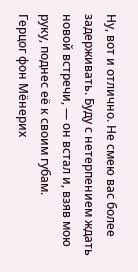Ну, вот и отлично. Не смею вас более задерживать. Буду с нетерпением ждать новой встречи, — он встал и, взяв мою руку, поднес её к своим губам.
Герцог фон Мёнерих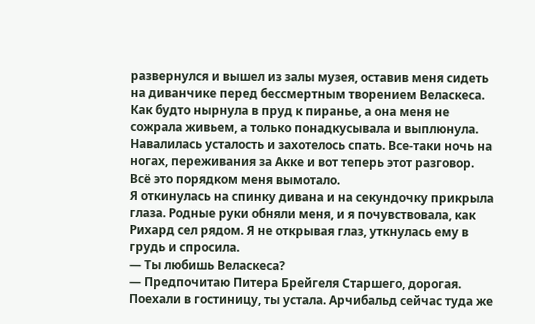развернулся и вышел из залы музея, оставив меня сидеть на диванчике перед бессмертным творением Веласкеса. Как будто нырнула в пруд к пиранье, а она меня не сожрала живьем, а только понадкусывала и выплюнула. Навалилась усталость и захотелось спать. Все-таки ночь на ногах, переживания за Акке и вот теперь этот разговор. Всё это порядком меня вымотало.
Я откинулась на спинку дивана и на секундочку прикрыла глаза. Родные руки обняли меня, и я почувствовала, как Рихард сел рядом. Я не открывая глаз, уткнулась ему в грудь и спросила.
— Ты любишь Веласкеса?
— Предпочитаю Питера Брейгеля Старшего, дорогая. Поехали в гостиницу, ты устала. Арчибальд сейчас туда же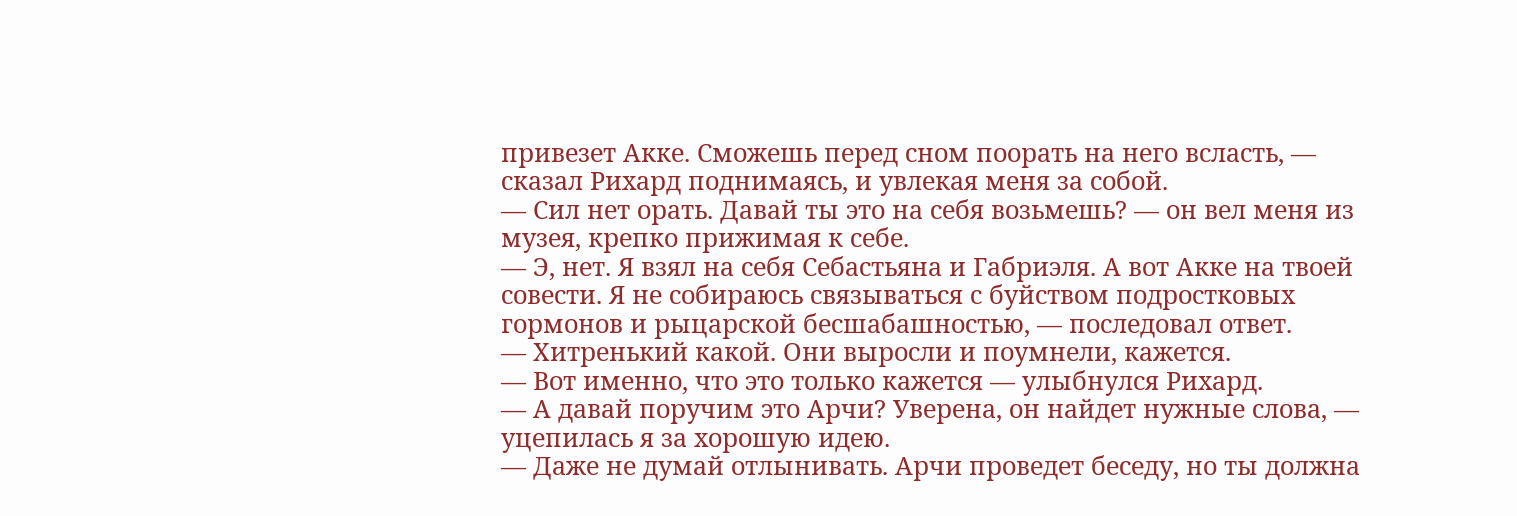привезет Акке. Сможешь перед сном поорать на него всласть, — сказал Рихард поднимаясь, и увлекая меня за собой.
— Сил нет орать. Давай ты это на себя возьмешь? — он вел меня из музея, крепко прижимая к себе.
— Э, нет. Я взял на себя Себастьяна и Габриэля. А вот Акке на твоей совести. Я не собираюсь связываться с буйством подростковых гормонов и рыцарской бесшабашностью, — последовал ответ.
— Хитренький какой. Они выросли и поумнели, кажется.
— Вот именно, что это только кажется — улыбнулся Рихард.
— А давай поручим это Арчи? Уверена, он найдет нужные слова, — уцепилась я за хорошую идею.
— Даже не думай отлынивать. Арчи проведет беседу, но ты должна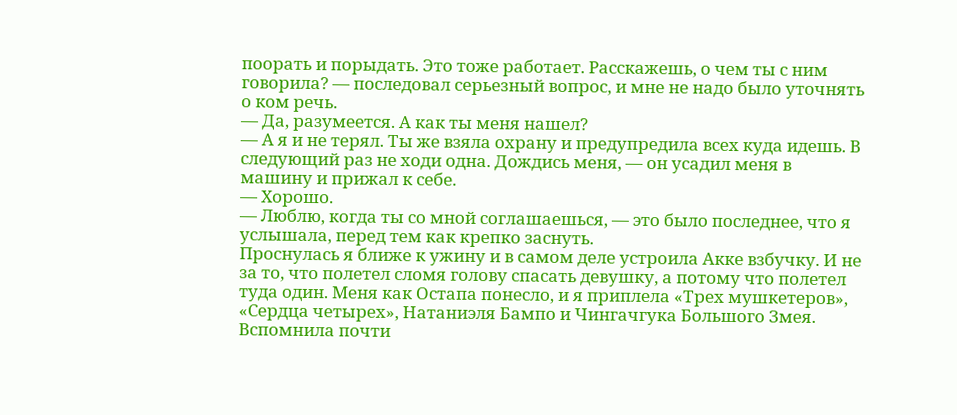поорать и порыдать. Это тоже работает. Расскажешь, о чем ты с ним говорила? — последовал серьезный вопрос, и мне не надо было уточнять о ком речь.
— Да, разумеется. А как ты меня нашел?
— А я и не терял. Ты же взяла охрану и предупредила всех куда идешь. В следующий раз не ходи одна. Дождись меня, — он усадил меня в машину и прижал к себе.
— Хорошо.
— Люблю, когда ты со мной соглашаешься, — это было последнее, что я услышала, перед тем как крепко заснуть.
Проснулась я ближе к ужину и в самом деле устроила Акке взбучку. И не за то, что полетел сломя голову спасать девушку, а потому что полетел туда один. Меня как Остапа понесло, и я приплела «Трех мушкетеров», «Сердца четырех», Натаниэля Бампо и Чингачгука Большого Змея. Вспомнила почти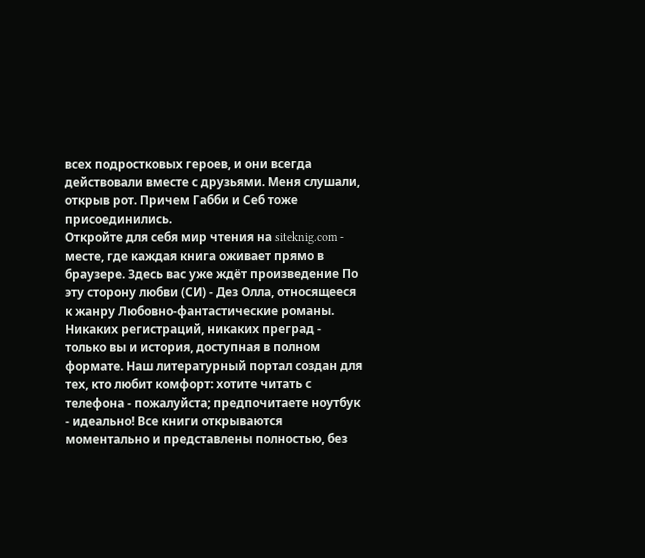всех подростковых героев, и они всегда действовали вместе с друзьями. Меня слушали, открыв рот. Причем Габби и Себ тоже присоединились.
Откройте для себя мир чтения на siteknig.com - месте, где каждая книга оживает прямо в браузере. Здесь вас уже ждёт произведение По эту сторону любви (СИ) - Дез Олла, относящееся к жанру Любовно-фантастические романы. Никаких регистраций, никаких преград - только вы и история, доступная в полном формате. Наш литературный портал создан для тех, кто любит комфорт: хотите читать с телефона - пожалуйста; предпочитаете ноутбук - идеально! Все книги открываются моментально и представлены полностью, без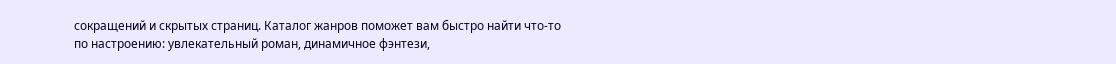сокращений и скрытых страниц. Каталог жанров поможет вам быстро найти что-то по настроению: увлекательный роман, динамичное фэнтези,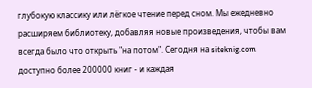глубокую классику или лёгкое чтение перед сном. Мы ежедневно расширяем библиотеку, добавляя новые произведения, чтобы вам всегда было что открыть "на потом". Сегодня на siteknig.com доступно более 200000 книг - и каждая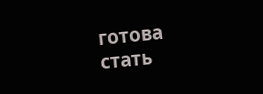готова стать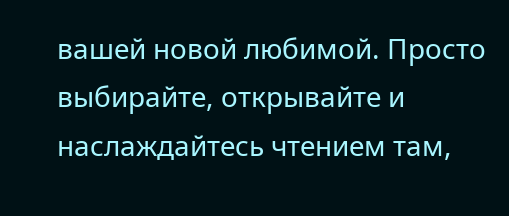вашей новой любимой. Просто выбирайте, открывайте и наслаждайтесь чтением там,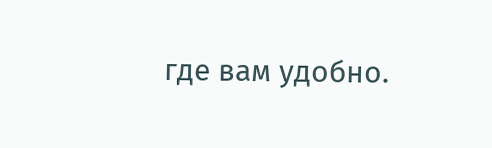где вам удобно.